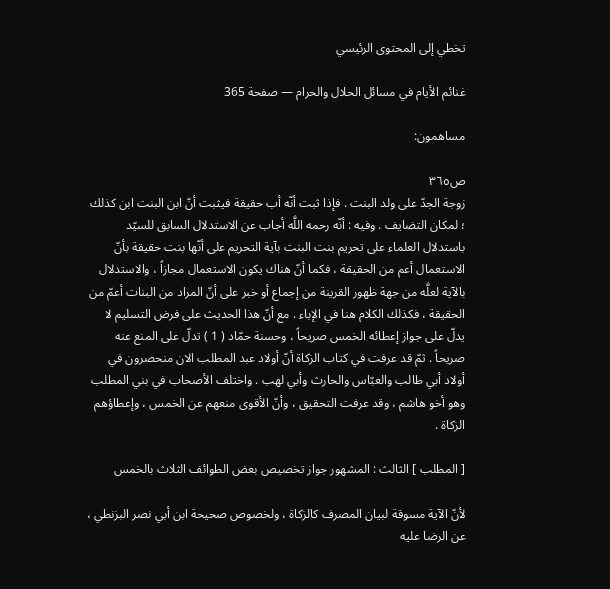تخطي إلى المحتوى الرئيسي

غنائم الأيام في مسائل الحلال والحرام — صفحة 365

مساهمون:

ص٣٦٥
زوجة الجدّ على ولد البنت . فإذا ثبت أنّه أب حقيقة فيثبت أنّ ابن البنت ابن كذلك ؛ لمكان التضايف . وفيه : أنّه رحمه اللَّه أجاب عن الاستدلال السابق للسيّد باستدلال العلماء على تحريم بنت البنت بآية التحريم على أنّها بنت حقيقة بأنّ الاستعمال أعم من الحقيقة ، فكما أنّ هناك يكون الاستعمال مجازاً ، والاستدلال بالآية لعلَّه من جهة ظهور القرينة من إجماع أو خبر على أنّ المراد من البنات أعمّ من الحقيقة ، فكذلك الكلام هنا في الإباء . مع أنّ هذا الحديث على فرض التسليم لا يدلّ على جواز إعطائه الخمس صريحاً ، وحسنة حمّاد ( 1 ) تدلّ على المنع عنه صريحاً . ثمّ قد عرفت في كتاب الزكاة أنّ أولاد عبد المطلب الان منحصرون في أولاد أبي طالب والعبّاس والحارث وأبي لهب . واختلف الأصحاب في بني المطلب وهو أخو هاشم ، وقد عرفت التحقيق ، وأنّ الأقوى منعهم عن الخمس ، وإعطاؤهم الزكاة .

[ المطلب ] الثالث : المشهور جواز تخصيص بعض الطوائف الثلاث بالخمس

لأنّ الآية مسوقة لبيان المصرف كالزكاة ، ولخصوص صحيحة ابن أبي نصر البزنطي ، عن الرضا عليه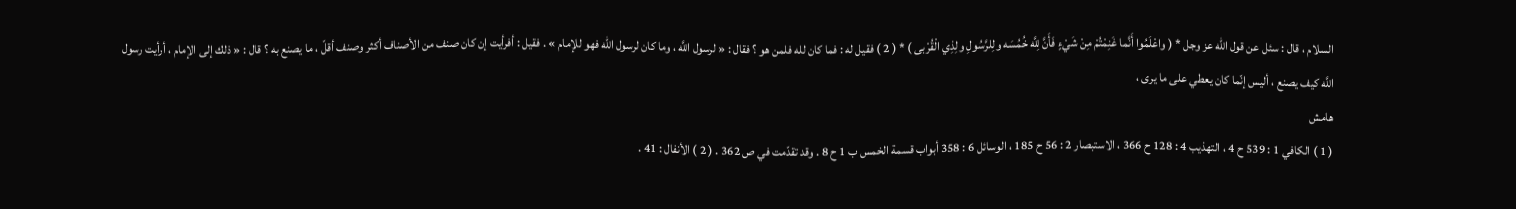السلام ، قال : سئل عن قول الله عز وجل * ( واعْلَمُوا أَنَّما غَنِمْتُمْ مِنْ شَيْءٍ فَأَنَّ لِلَّه خُمُسَه ولِلرَّسُولِ ولِذِي الْقُرْبى ) * ( 2 ) فقيل له : فما كان لله فلمن هو ؟ فقال : « لرسول اللَّه ، وما كان لرسول الله فهو للإمام » . فقيل : أفرأيت إن كان صنف من الأصناف أكثر وصنف أقلّ ، ما يصنع به ؟ قال : « ذلك إلى الإمام ، أرأيت رسول اللَّه كيف يصنع ، أليس إنّما كان يعطي على ما يرى ،
هامش
( 1 ) الكافي 1 : 539 ح 4 ، التهذيب 4 : 128 ح 366 ، الاستبصار 2 : 56 ح 185 ، الوسائل 6 : 358 أبواب قسمة الخمس ب 1 ح 8 . وقد تقدّمت في ص 362 . ( 2 ) الأنفال : 41 .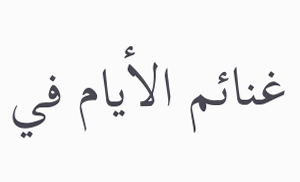غنائم الأيام في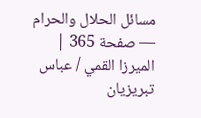مسائل الحلال والحرام — صفحة 365 | الميرزا القمي / عباس تبريزيان